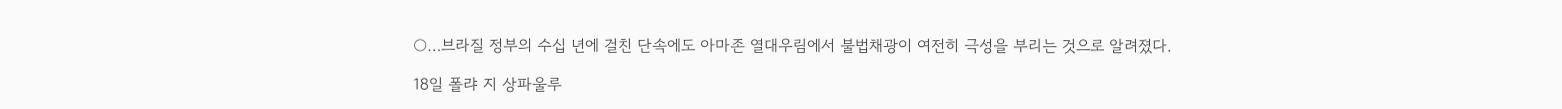○…브라질 정부의 수십 년에 걸친 단속에도 아마존 열대우림에서 불법채광이 여전히 극성을 부리는 것으로 알려졌다.

18일 폴랴 지 상파울루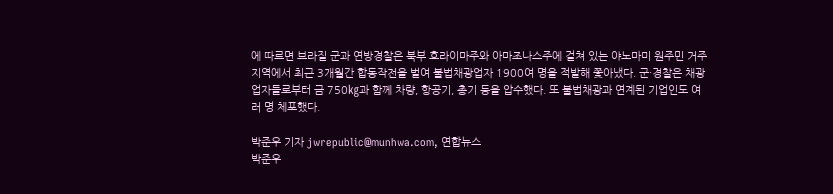에 따르면 브라질 군과 연방경찰은 북부 호라이마주와 아마조나스주에 걸쳐 있는 야노마미 원주민 거주지역에서 최근 3개월간 합동작전을 벌여 불법채광업자 1900여 명을 적발해 쫓아냈다. 군·경찰은 채광업자들로부터 금 750㎏과 함께 차량, 항공기, 총기 등을 압수했다. 또 불법채광과 연계된 기업인도 여러 명 체포했다.

박준우 기자 jwrepublic@munhwa.com, 연합뉴스
박준우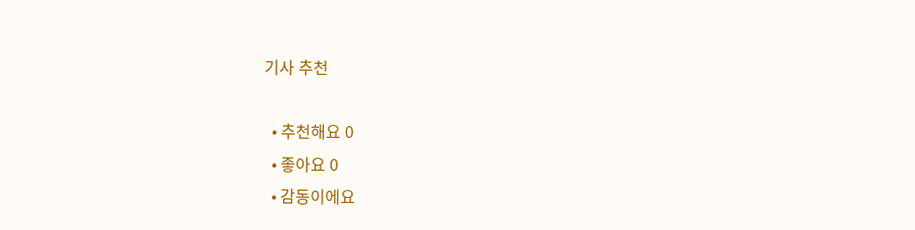기사 추천

  • 추천해요 0
  • 좋아요 0
  • 감동이에요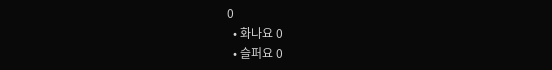0
  • 화나요 0
  • 슬퍼요 0